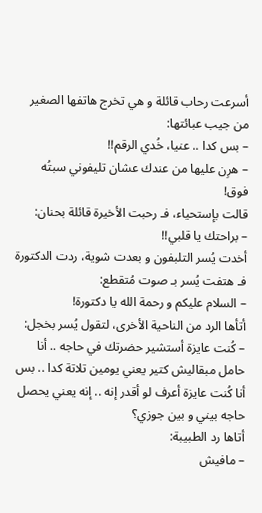أسرعت رحاب قائلة و هي تخرج هاتفها الصغير من جيب عبائتها:
– بس كدا .. عنيا، خُدي الرقم!!
– هرِن عليها من عندك عشان تليفوني سبتُه فوق!
قالت بإستحياء، فـ رحبت الأخيرة قائلة بحنان:
– براحتك يا قلبي!!
أخدت يُسر التلبفون و بعدت شوية، ردت الدكتورة فـ هتفت يُسر بـ صوت مُتقطع:
– السلام عليكم و رحمة الله يا دكتورة!
أتأها الرد من الناحية الأخرى، لتقول يُسر بخجل:
– كُنت عايزة أستشير حضرتك في حاجه .. أنا حامل مبقاليش كتير يعني يومين تلاتة كدا .. بس أنا كُنت عايزة أعرف لو أقدر إنه .. إنه يعني يحصل حاجه بيني و بين جوزي؟
أتاها رد الطبيبة:
– مافيش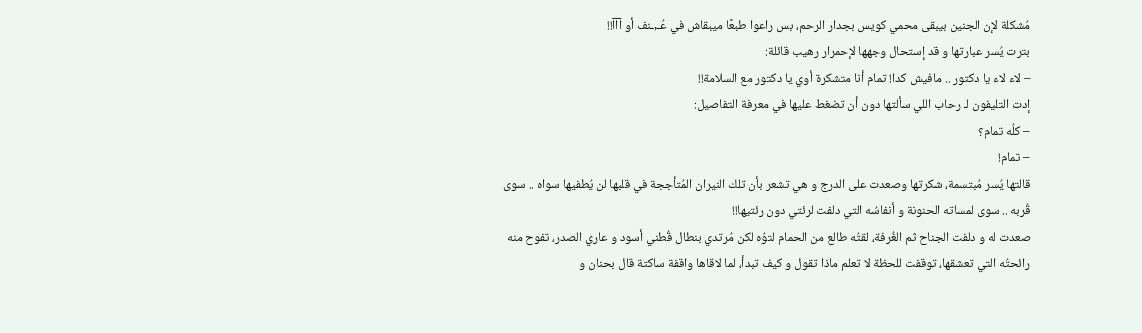مُشكلة لإن الجنين بيبقى محمي كويس بجدار الرحم، بس راعوا طبعًا ميبقاش في عُـ,ـنف أو آآآ!!
بترت يُسر عبارتها و قد إستحال وجهها لإحمرار رهيب قائلة:
– لاء لاء يا دكتور .. مافيش كدا! تمام أنا متشكرة أوي يا دكتور مع السلامة!!
إدت التليفون لـ رحاب اللي سألتها دون أن تضغط عليها في معرفة التفاصيل:
– كلُه تمام؟
– تمام!
قالتها يُسر مُبتسمة، شكرتها وصعدت على الدرج و هي تشعر بأن تلك النيران المُتأججة في قلبها لن يُطفيها سواه .. سوى قُربه .. سوى لمساته الحنونة و أنفاسُه التي دلفت لرئتي دون رئتيها!!
صعدت له و دلفت الجناح ثم الغُرفة، لقتُه طالع من الحمام لتوُه لكن مُرتدي بنطال قُطني أسود و عاري الصدر، تفوح منه رائحتُه التي تعشقها، توقفت للحظة لا تعلم ماذا تقول و كيف تبدأ، لما لاقاها واقفة ساكتة قال بحنان و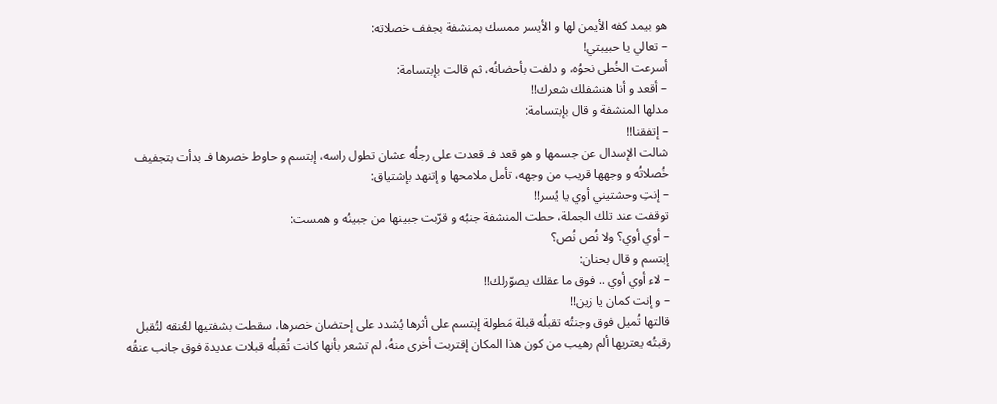هو بيمد كفه الأيمن لها و الأيسر ممسك بمنشفة بجفف خصلاته:
– تعالي يا حبيبتي!
أسرعت الخُطى نحوُه، و دلفت بأحضانُه، ثم قالت بإبتسامة:
– أقعد و أنا هنشفلك شعرك!!
مدلها المنشفة و قال بإبتسامة:
– إتفقنا!!
شالت الإسدال عن جسمها و هو قعد فـ قعدت على رجلُه عشان تطول راسه، إبتسم و حاوط خصرها فـ بدأت بتجفيف خُصلاتُه و وجهها قريب من وجهه، تأمل ملامحها و إتنهد بإشتياق:
– إنتِ وحشتيني أوي يا يُسر!!
توقفت عند تلك الجملة، حطت المنشفة جنبُه و قرّبت جبينها من جبينُه و همست:
– أوي أوي؟ ولا نُص نُص؟
إبتسم و قال بحنان:
– لاء أوي أوي .. فوق ما عقلك يصوّرلك!!
– و إنت كمان يا زين!!
قالتها تُميل فوق وجنتُه تقبلُه قبلة مَطولة إبتسم على أثرها يُشدد على إحتضان خصرها، سقطت بشفتيها لعُنقه لتُقبل رقبتُه يعتريها ألم رهيب من كون هذا المكان إقتربت أخرى منهُ، لم تشعر بأنها كانت تُقبلُه قبلات عديدة فوق جانب عنقُه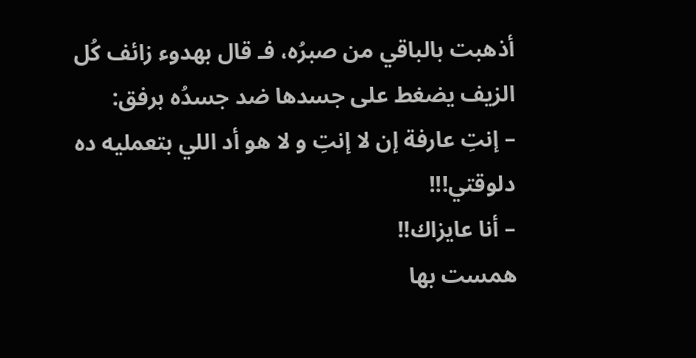أذهبت بالباقي من صبرُه، فـ قال بهدوء زائف كُل الزيف يضغط على جسدها ضد جسدُه برفق:
– إنتِ عارفة إن لا إنتِ و لا هو أد اللي بتعمليه ده دلوقتي!!!
– أنا عايزاك!!
همست بها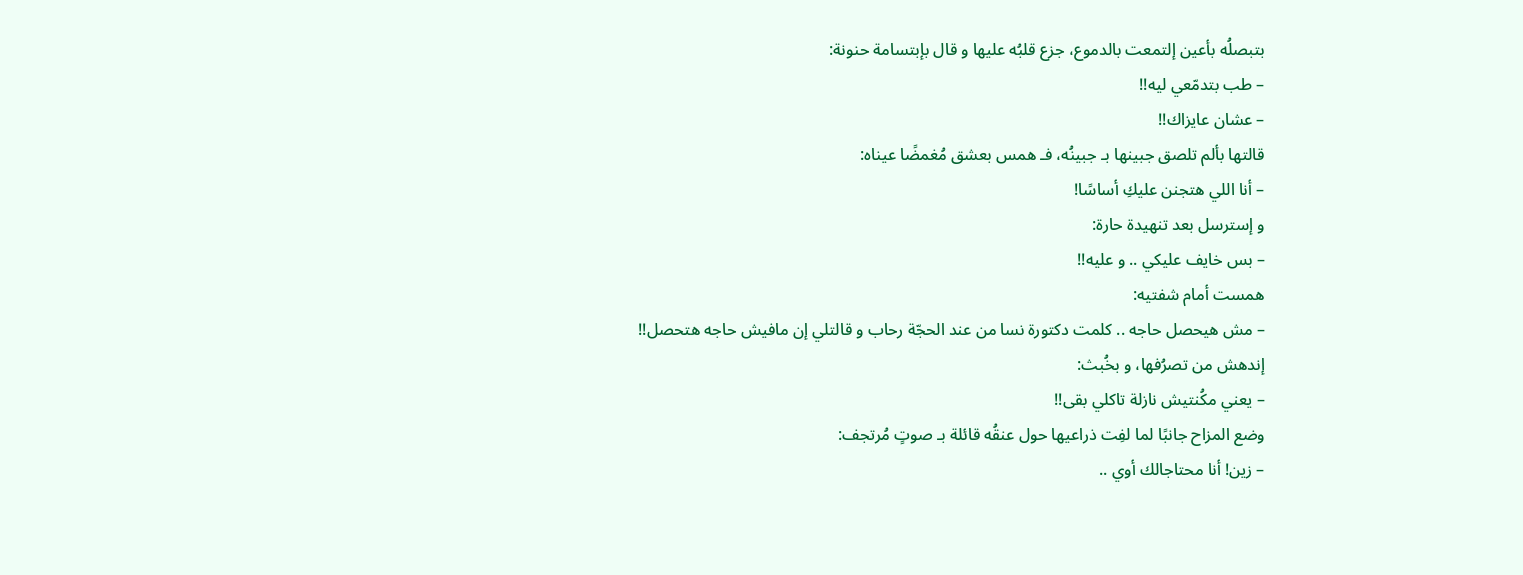بتبصلُه بأعين إلتمعت بالدموع، جزع قلبُه عليها و قال بإبتسامة حنونة:
– طب بتدمّعي ليه!!
– عشان عايزاك!!
قالتها بألم تلصق جبينها بـ جبينُه، فـ همس بعشق مُغمضًا عيناه:
– أنا اللي هتجنن عليكِ أساسًا!
و إسترسل بعد تنهيدة حارة:
– بس خايف عليكي .. و عليه!!
همست أمام شفتيه:
– مش هيحصل حاجه .. كلمت دكتورة نسا من عند الحجّة رحاب و قالتلي إن مافيش حاجه هتحصل!!
إندهش من تصرُفها، و بخُبث:
– يعني مكُنتيش نازلة تاكلي بقى!!
وضع المزاح جانبًا لما لفِت ذراعيها حول عنقُه قائلة بـ صوتٍ مُرتجف:
– زين! أنا محتاجالك أوي ..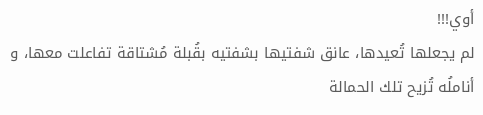أوي!!!
لم يجعلها تُعيدها، عانق شفتيها بشفتيه بقُبلة مُشتاقة تفاعلت معها، و أناملُه تُزيح تلك الحمالة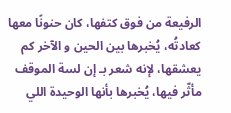الرفيعة من فوق كتفها، كان حنونًا معها كعادتُه، يُخبرها بين الحين و الآخر كم يعشقها، لإنه شعر بـ إن لسة الموقف مأثّر فيها، يُخبرها بأنها الوحيدة اللي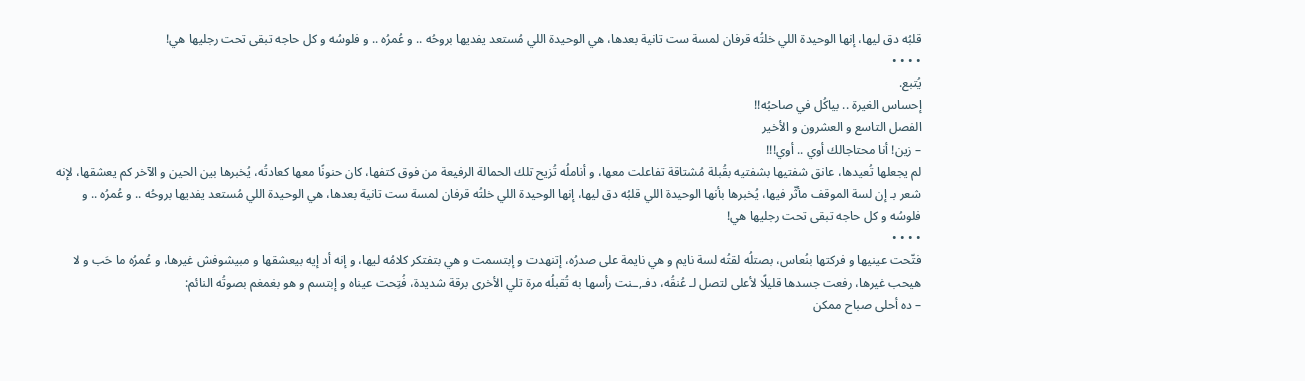قلبُه دق ليها، إنها الوحيدة اللي خلتُه قرفان لمسة ست تانية بعدها، هي الوحيدة اللي مُستعد يفديها بروحُه .. و عُمرُه .. و فلوسُه و كل حاجه تبقى تحت رجليها هي!
• • • •
يُتبع.
إحساس الغيرة .. بياكُل في صاحبُه!!
الفصل التاسع و العشرون و الأخير
– زين! أنا محتاجالك أوي .. أوي!!!
لم يجعلها تُعيدها، عانق شفتيها بشفتيه بقُبلة مُشتاقة تفاعلت معها، و أناملُه تُزيح تلك الحمالة الرفيعة من فوق كتفها، كان حنونًا معها كعادتُه، يُخبرها بين الحين و الآخر كم يعشقها، لإنه شعر بـ إن لسة الموقف مأثّر فيها، يُخبرها بأنها الوحيدة اللي قلبُه دق ليها، إنها الوحيدة اللي خلتُه قرفان لمسة ست تانية بعدها، هي الوحيدة اللي مُستعد يفديها بروحُه .. و عُمرُه .. و فلوسُه و كل حاجه تبقى تحت رجليها هي!
• • • •
فتّحت عينيها و فركتها بنُعاس، بصتلُه لقتُه لسة نايم و هي نايمة على صدرُه، إتنهدت و إبتسمت و هي بتفتكر كلامُه ليها، و إنه أد إيه بيعشقها و مبيشوفش غيرها، و عُمرُه ما حَب و لا هيحب غيرها، رفعت جسدها قليلًا لأعلى لتصل لـ عُنقُه، دفـ,ـنت رأسها به تُقبلُه مرة تلي الأخرى برقة شديدة، فُتِحت عيناه و إبتسم و هو بغمغم بصوتُه النائم:
– ده أحلى صباح ممكن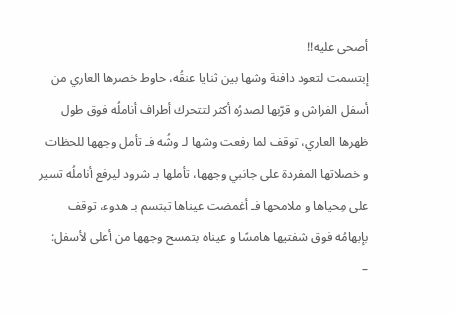أصحى عليه!!
إبتسمت لتعود دافنة وشها بين ثنايا عنقُه، حاوط خصرها العاري من أسفل الفراش و قرّبها لصدرُه أكثر لتتحرك أطراف أناملُه فوق طول ظهرها العاري، توقف لما رفعت وشها لـ وشُه فـ تأمل وجهها للحظات و خصلاتها المفردة على جانبي وجهها، تأملها بـ شرود ليرفع أناملُه تسير على مِحياها و ملامحها فـ أغمضت عيناها تبتسم بـ هدوء، توقف بإبهامُه فوق شفتيها هامسًا و عيناه بتمسح وجهها من أعلى لأسفل:
–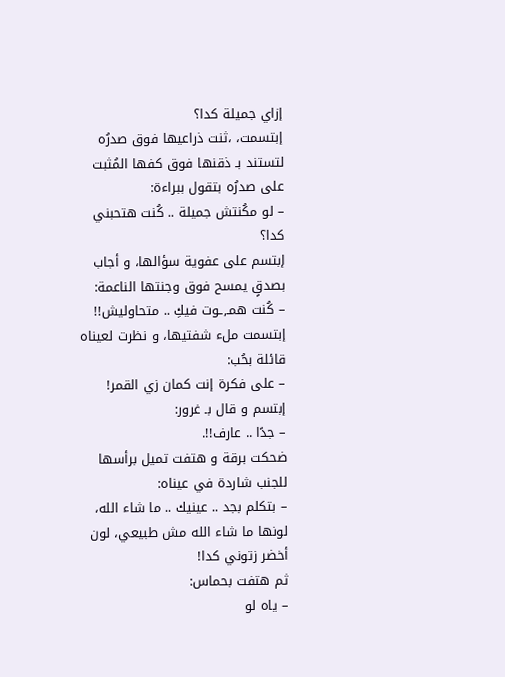إزاي جميلة كدا؟
إبتسمت، ،ثنت ذراعيها فوق صدرُه لتستند بـ ذقنها فوق كفها المُثبت على صدرُه بتقول ببراءة:
– لو مكُنتش جميلة .. كُنت هتحبني كدا؟
إبتسم على عفوية سؤالها، و أجاب بصدقٍ يمسح فوق وجنتها الناعمة:
– كُنت همـ,ـوت فيكِ .. متحاوليش!!
إبتسمت ملء شفتيها، و نظرت لعيناه قائلة بحُب:
– على فكرة إنت كمان زي القمر!
إبتسم و قال بـ غرور:
– جدًا .. عارف!!.
ضحكت برقة و هتفت تميل برأسها للجنب شاردة في عيناه:
– بتكلم بجد .. عينيك .. ما شاء الله، لونها ما شاء الله مش طبيعي، لون أخضر زتوني كدا!
ثم هتفت بحماس:
– ياه لو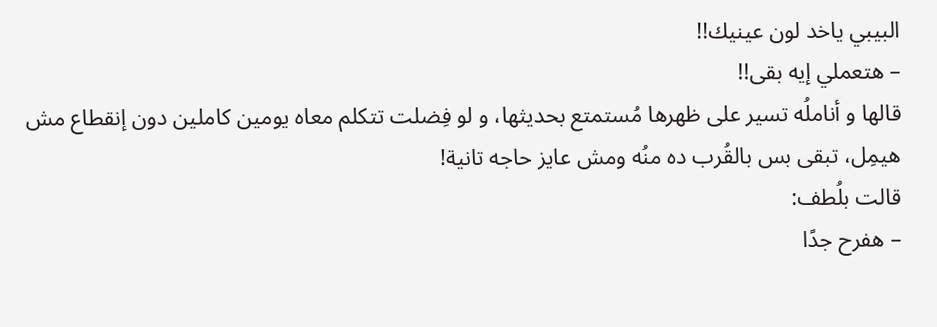البيبي ياخد لون عينيك!!
– هتعملي إيه بقى!!
قالها و أناملُه تسير على ظهرها مُستمتع بحديثها، و لو فِضلت تتكلم معاه يومين كاملين دون إنقطاع مش هيمِل، تبقى بس بالقُرب ده منُه ومش عايز حاجه تانية!
قالت بلُطف:
– هفرح جدًا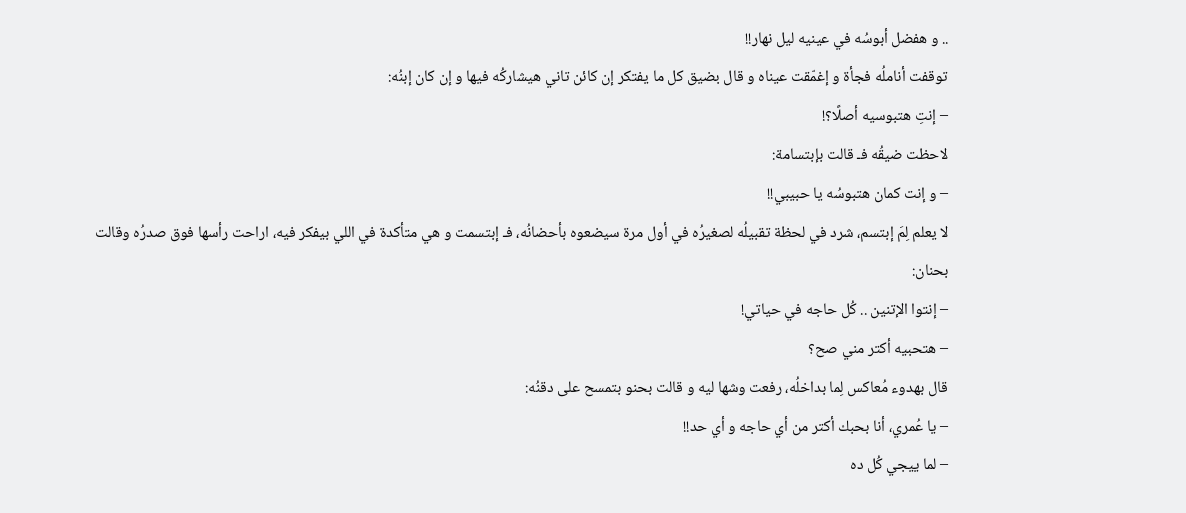.. و هفضل أبوسُه في عينيه ليل نهار!!
توقفت أناملُه فجأة و إغمّقت عيناه و قال بضيق كل ما يفتكر إن كائن تاني هيشاركُه فيها و إن كان إبنُه:
– إنتِ هتبوسيه أصلًا؟!
لاحظت ضيقُه فـ قالت بإبتسامة:
– و إنت كمان هتبوسُه يا حبيبي!!
لا يعلم لِمَ إبتسم، شرد في لحظة تقبيلُه لصغيرُه في أول مرة سيضعوه بأحضانُه، فـ إبتسمت و هي متأكدة في اللي بيفكر فيه، اراحت رأسها فوق صدرُه وقالت بحنان:
– إنتوا الإتنين .. كُل حاجه في حياتي!
– هتحبيه أكتر مني صح؟
قال بهدوء مُعاكس لِما بداخلُه، رفعت وشها ليه و قالت بحنو بتمسح على دقنُه:
– يا عُمري، أنا بحبك أكتر من أي حاجه و أي حد!!
– لما ييجي كُل ده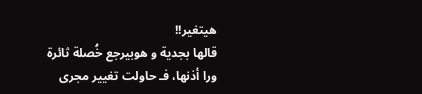هيتغير!!
قالها بجدية و هوبيرجع خُصلة ثائرة ورا أذنها، فـ حاولت تغيير مجرى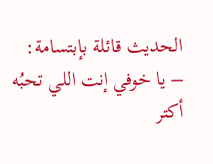الحديث قائلة بإبتسامة:
– يا خوفي إنت اللي تحبُه أكتر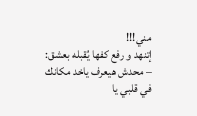مني!!!
إتنهد و رفع كفها يُقبله بعشق:
– محدش هيعرف ياخد مكانك في قلبي يا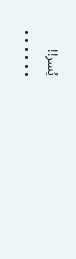يُسر!!
• • • • • •